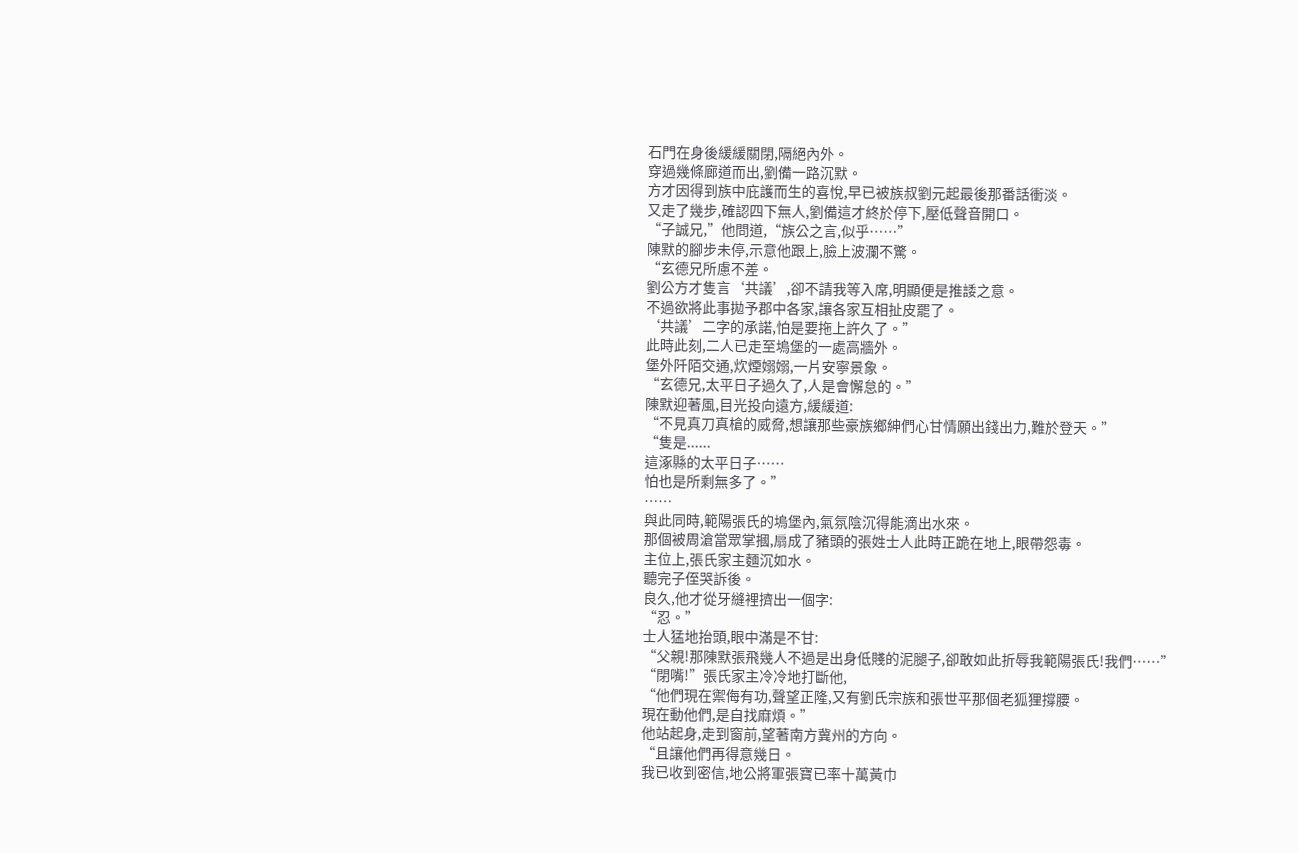石門在身後緩緩關閉,隔絕內外。
穿過幾條廊道而出,劉備一路沉默。
方才因得到族中庇護而生的喜悅,早已被族叔劉元起最後那番話衝淡。
又走了幾步,確認四下無人,劉備這才終於停下,壓低聲音開口。
“子誠兄,”他問道,“族公之言,似乎……”
陳默的腳步未停,示意他跟上,臉上波瀾不驚。
“玄德兄所慮不差。
劉公方才隻言‘共議’,卻不請我等入席,明顯便是推諉之意。
不過欲將此事拋予郡中各家,讓各家互相扯皮罷了。
‘共議’二字的承諾,怕是要拖上許久了。”
此時此刻,二人已走至塢堡的一處高牆外。
堡外阡陌交通,炊煙嫋嫋,一片安寧景象。
“玄德兄,太平日子過久了,人是會懈怠的。”
陳默迎著風,目光投向遠方,緩緩道:
“不見真刀真槍的威脅,想讓那些豪族鄉紳們心甘情願出錢出力,難於登天。”
“隻是......
這涿縣的太平日子……
怕也是所剩無多了。”
……
與此同時,範陽張氏的塢堡內,氣氛陰沉得能滴出水來。
那個被周滄當眾掌摑,扇成了豬頭的張姓士人此時正跪在地上,眼帶怨毒。
主位上,張氏家主麵沉如水。
聽完子侄哭訴後。
良久,他才從牙縫裡擠出一個字:
“忍。”
士人猛地抬頭,眼中滿是不甘:
“父親!那陳默張飛幾人不過是出身低賤的泥腿子,卻敢如此折辱我範陽張氏!我們……”
“閉嘴!”張氏家主冷冷地打斷他,
“他們現在禦侮有功,聲望正隆,又有劉氏宗族和張世平那個老狐狸撐腰。
現在動他們,是自找麻煩。”
他站起身,走到窗前,望著南方冀州的方向。
“且讓他們再得意幾日。
我已收到密信,地公將軍張寶已率十萬黃巾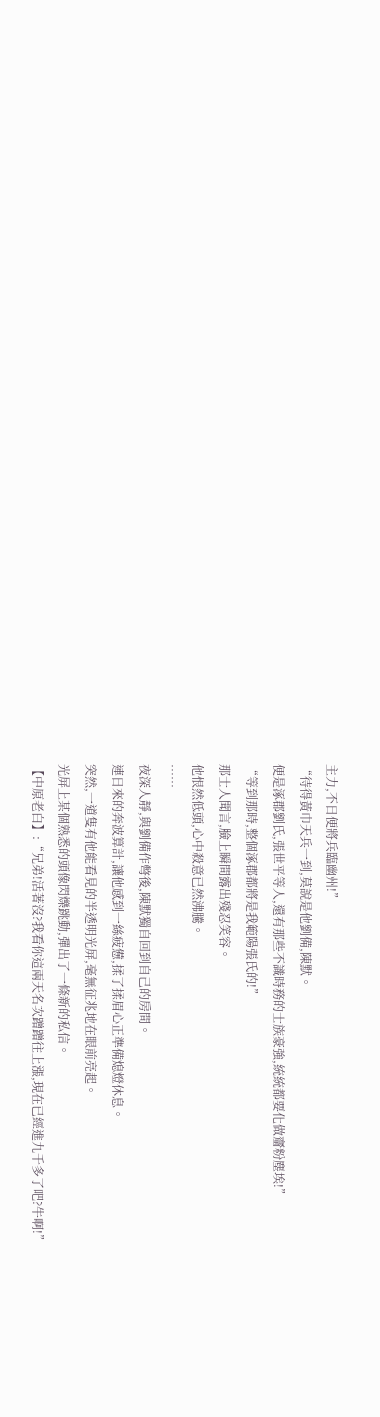主力,不日便將兵臨幽州!”
“待得黃巾天兵一到,莫說是他劉備,陳默。
便是涿郡劉氏,張世平等人,還有那些不識時務的士族豪強,統統都要化做齏粉塵埃!”
“等到那時,整個涿郡都將是我範陽張氏的!”
那士人聞言,臉上瞬間露出殘忍笑容。
他恨然低頭,心中殺意已然沸騰。
……
夜深人靜,與劉備作彆後,陳默獨自回到自己的房間。
連日來的奔波算計,讓他感到一絲疲憊,揉了揉眉心正準備熄燈休息。
突然,一道隻有他能看見的半透明光屏,毫無征兆地在眼前亮起。
光屏上某個熟悉的頭像閃爍跳動,彈出了一條新的私信。
【中原老白】:“兄弟!活著沒?我看你這兩天名次蹭蹭往上漲,現在已經進九千多了吧?牛啊!”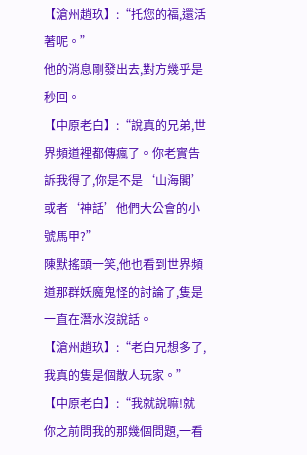【滄州趙玖】:“托您的福,還活著呢。”
他的消息剛發出去,對方幾乎是秒回。
【中原老白】:“說真的兄弟,世界頻道裡都傳瘋了。你老實告訴我得了,你是不是‘山海閣’或者‘神話’他們大公會的小號馬甲?”
陳默搖頭一笑,他也看到世界頻道那群妖魔鬼怪的討論了,隻是一直在潛水沒說話。
【滄州趙玖】:“老白兄想多了,我真的隻是個散人玩家。”
【中原老白】:“我就說嘛!就你之前問我的那幾個問題,一看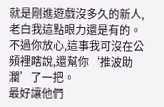就是剛進遊戲沒多久的新人,老白我這點眼力還是有的。
不過你放心,這事我可沒在公頻裡瞎說,還幫你‘推波助瀾’了一把。
最好讓他們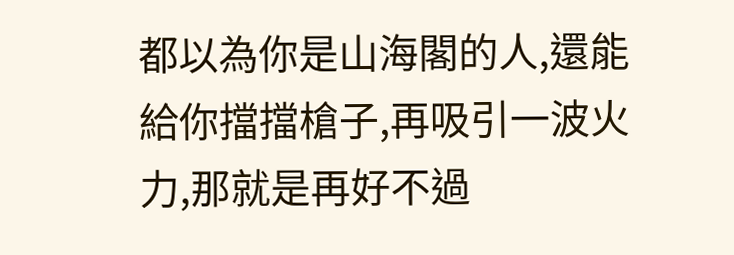都以為你是山海閣的人,還能給你擋擋槍子,再吸引一波火力,那就是再好不過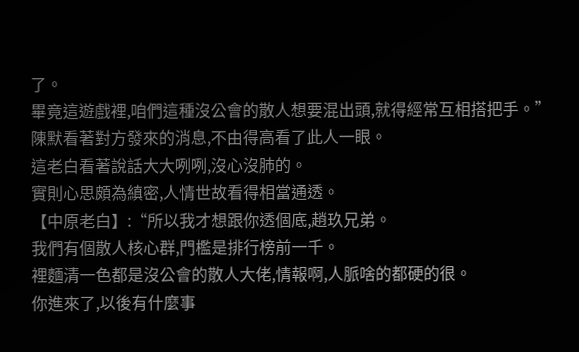了。
畢竟這遊戲裡,咱們這種沒公會的散人想要混出頭,就得經常互相搭把手。”
陳默看著對方發來的消息,不由得高看了此人一眼。
這老白看著說話大大咧咧,沒心沒肺的。
實則心思頗為縝密,人情世故看得相當通透。
【中原老白】:“所以我才想跟你透個底,趙玖兄弟。
我們有個散人核心群,門檻是排行榜前一千。
裡麵清一色都是沒公會的散人大佬,情報啊,人脈啥的都硬的很。
你進來了,以後有什麼事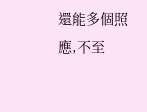還能多個照應,不至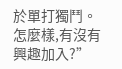於單打獨鬥。
怎麼樣,有沒有興趣加入?”